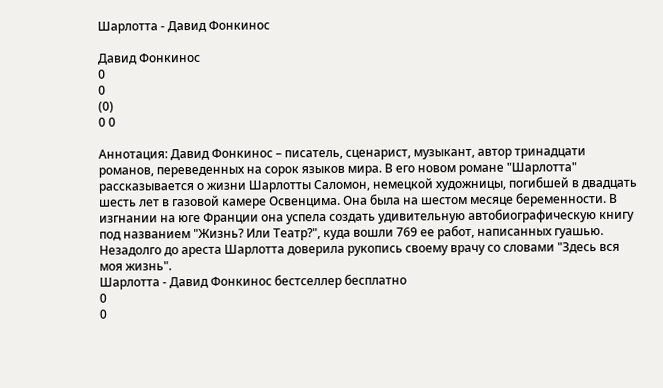Шарлотта - Давид Фонкинос

Давид Фонкинос
0
0
(0)
0 0

Аннотация: Давид Фонкинос – писатель, сценарист, музыкант, автор тринадцати романов, переведенных на сорок языков мира. В его новом романе "Шарлотта" рассказывается о жизни Шарлотты Саломон, немецкой художницы, погибшей в двадцать шесть лет в газовой камере Освенцима. Она была на шестом месяце беременности. В изгнании на юге Франции она успела создать удивительную автобиографическую книгу под названием "Жизнь? Или Театр?", куда вошли 769 ее работ, написанных гуашью. Незадолго до ареста Шарлотта доверила рукопись своему врачу со словами "Здесь вся моя жизнь".
Шарлотта - Давид Фонкинос бестселлер бесплатно
0
0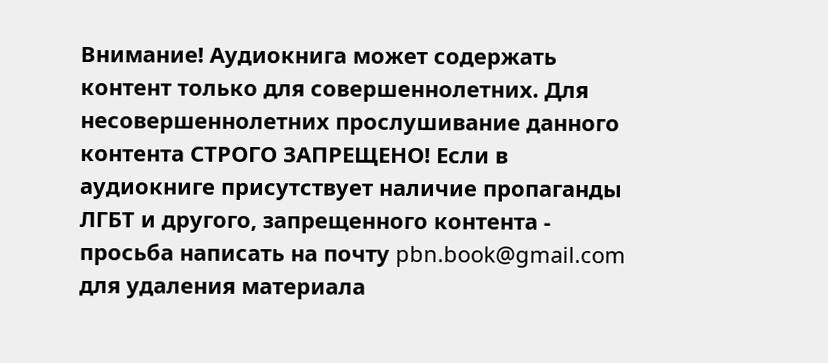Внимание! Аудиокнига может содержать контент только для совершеннолетних. Для несовершеннолетних прослушивание данного контента СТРОГО ЗАПРЕЩЕНО! Если в аудиокниге присутствует наличие пропаганды ЛГБТ и другого, запрещенного контента - просьба написать на почту pbn.book@gmail.com для удаления материала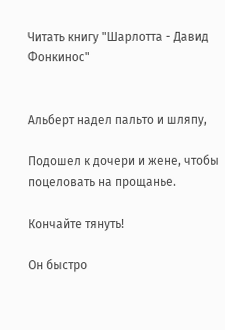Читать книгу "Шарлотта - Давид Фонкинос"


Альберт надел пальто и шляпу,

Подошел к дочери и жене, чтобы поцеловать на прощанье.

Кончайте тянуть!

Он быстро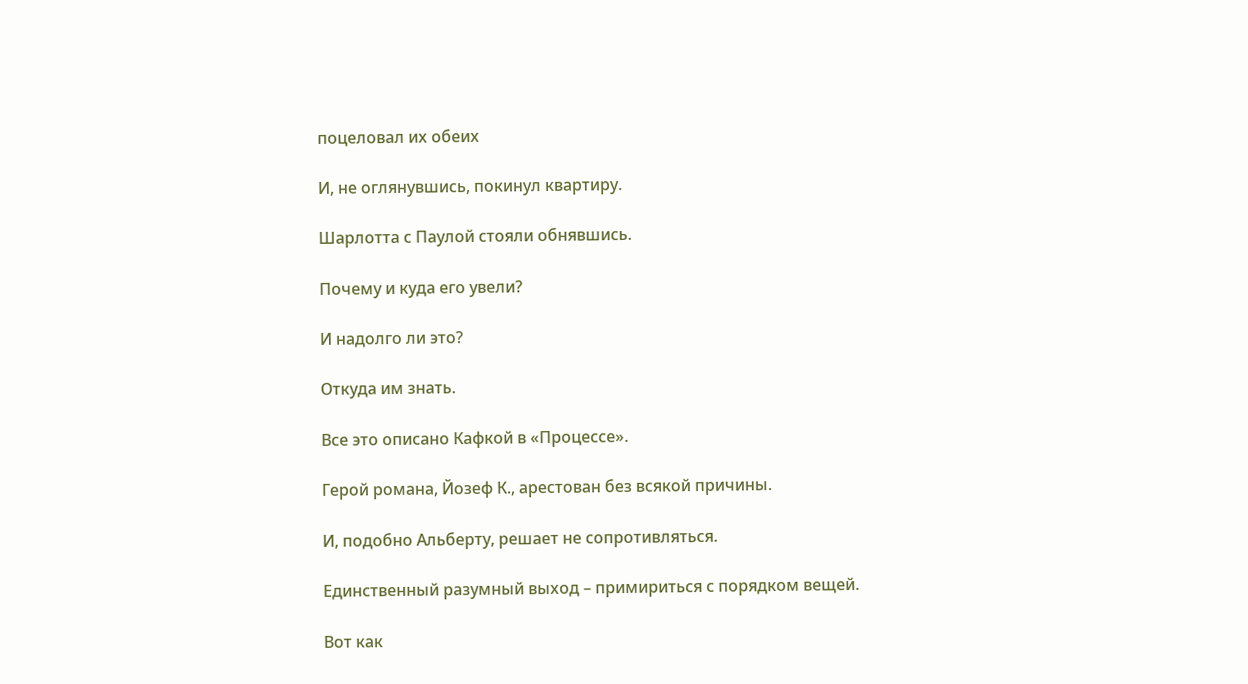поцеловал их обеих

И, не оглянувшись, покинул квартиру.

Шарлотта с Паулой стояли обнявшись.

Почему и куда его увели?

И надолго ли это?

Откуда им знать.

Все это описано Кафкой в «Процессе».

Герой романа, Йозеф К., арестован без всякой причины.

И, подобно Альберту, решает не сопротивляться.

Единственный разумный выход – примириться с порядком вещей.

Вот как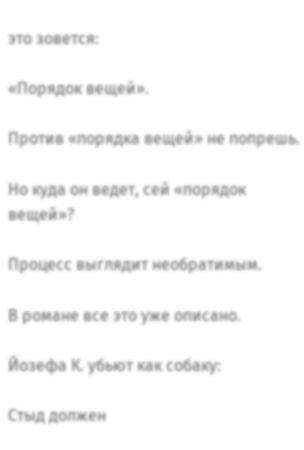это зовется:

«Порядок вещей».

Против «порядка вещей» не попрешь.

Но куда он ведет, сей «порядок вещей»?

Процесс выглядит необратимым.

В романе все это уже описано.

Йозефа К. убьют как собаку:

Стыд должен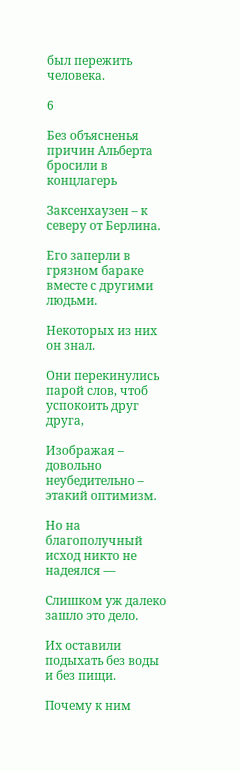был пережить человека.

6

Без объясненья причин Альберта бросили в концлагерь

Заксенхаузен – к северу от Берлина.

Его заперли в грязном бараке вместе с другими людьми.

Некоторых из них он знал.

Они перекинулись парой слов, чтоб успокоить друг друга,

Изображая – довольно неубедительно – этакий оптимизм.

Но на благополучный исход никто не надеялся —

Слишком уж далеко зашло это дело.

Их оставили подыхать без воды и без пищи.

Почему к ним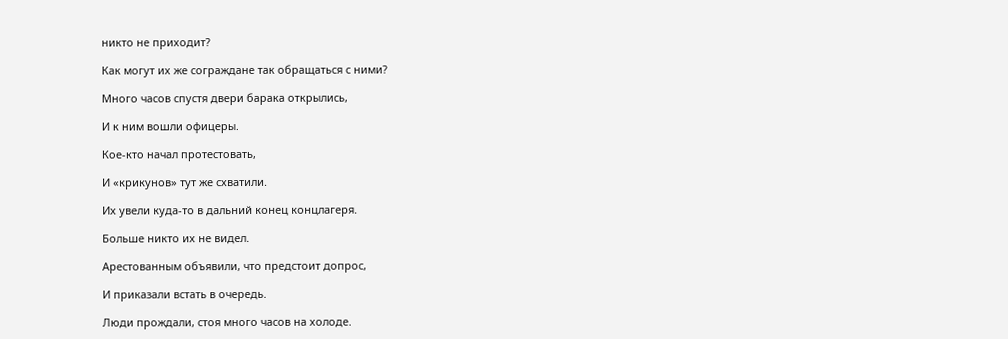никто не приходит?

Как могут их же сограждане так обращаться с ними?

Много часов спустя двери барака открылись,

И к ним вошли офицеры.

Кое-кто начал протестовать,

И «крикунов» тут же схватили.

Их увели куда-то в дальний конец концлагеря.

Больше никто их не видел.

Арестованным объявили, что предстоит допрос,

И приказали встать в очередь.

Люди прождали, стоя много часов на холоде.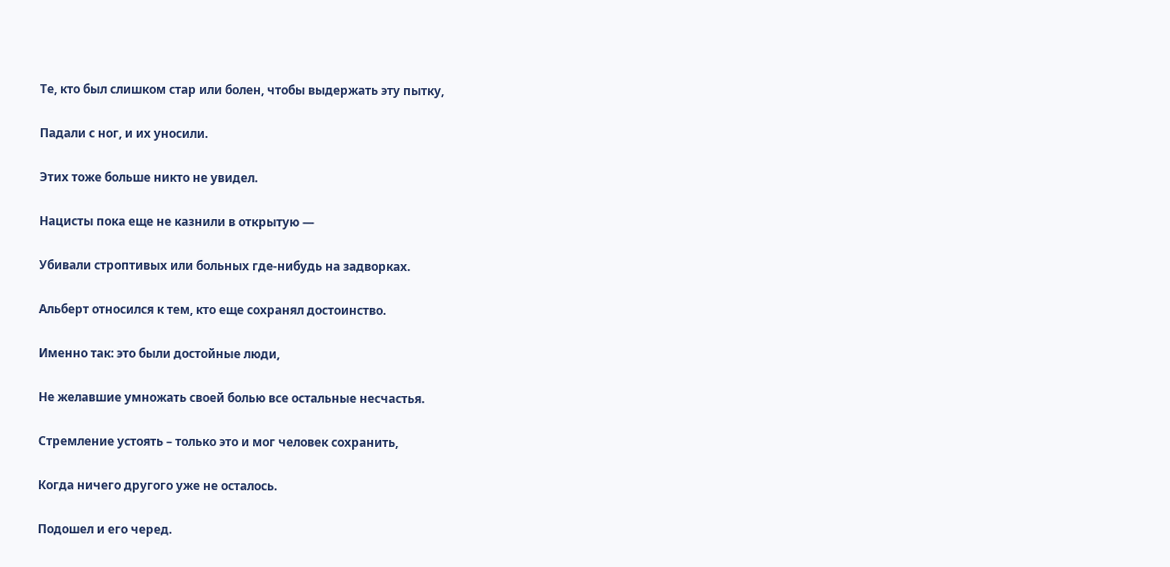Те, кто был слишком стар или болен, чтобы выдержать эту пытку,

Падали с ног, и их уносили.

Этих тоже больше никто не увидел.

Нацисты пока еще не казнили в открытую —

Убивали строптивых или больных где-нибудь на задворках.

Альберт относился к тем, кто еще сохранял достоинство.

Именно так: это были достойные люди,

Не желавшие умножать своей болью все остальные несчастья.

Стремление устоять – только это и мог человек сохранить,

Когда ничего другого уже не осталось.

Подошел и его черед.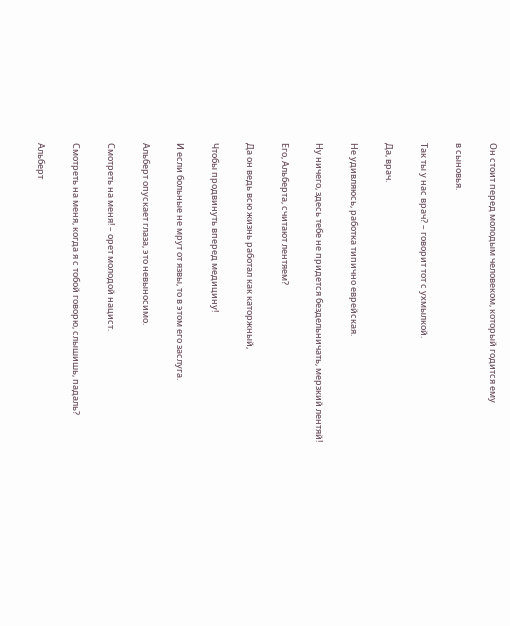Он стоит перед молодым человеком, который годится ему

в сыновья.

Так ты у нас врач? – говорит тот с ухмылкой.

Да, врач.

Не удивляюсь, работка типично еврейская.

Ну ничего, здесь тебе не придется бездельничать, мерзкий лентяй!

Его, Альберта, считают лентяем?

Да он ведь всю жизнь работал как каторжный,

Чтобы продвинуть вперед медицину!

И если больные не мрут от язвы, то в этом его заслуга.

Альберт опускает глаза, это невыносимо.

Смотреть на меня! – орет молодой нацист.

Смотреть на меня, когда я с тобой говорю, слышишь, падаль?

Альберт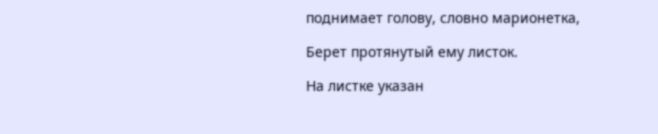поднимает голову, словно марионетка,

Берет протянутый ему листок.

На листке указан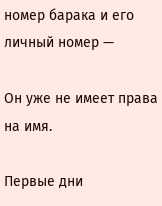номер барака и его личный номер —

Он уже не имеет права на имя.

Первые дни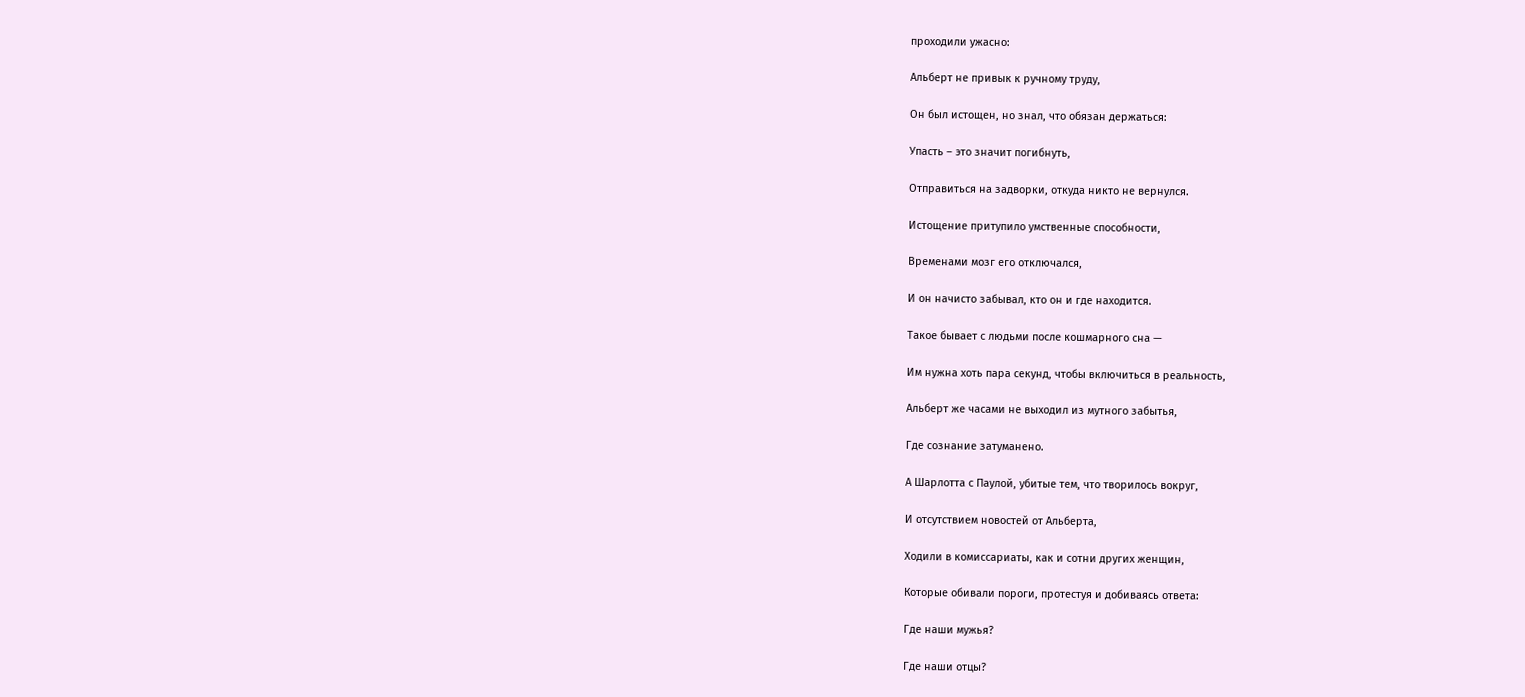проходили ужасно:

Альберт не привык к ручному труду,

Он был истощен, но знал, что обязан держаться:

Упасть – это значит погибнуть,

Отправиться на задворки, откуда никто не вернулся.

Истощение притупило умственные способности,

Временами мозг его отключался,

И он начисто забывал, кто он и где находится.

Такое бывает с людьми после кошмарного сна —

Им нужна хоть пара секунд, чтобы включиться в реальность,

Альберт же часами не выходил из мутного забытья,

Где сознание затуманено.

А Шарлотта с Паулой, убитые тем, что творилось вокруг,

И отсутствием новостей от Альберта,

Ходили в комиссариаты, как и сотни других женщин,

Которые обивали пороги, протестуя и добиваясь ответа:

Где наши мужья?

Где наши отцы?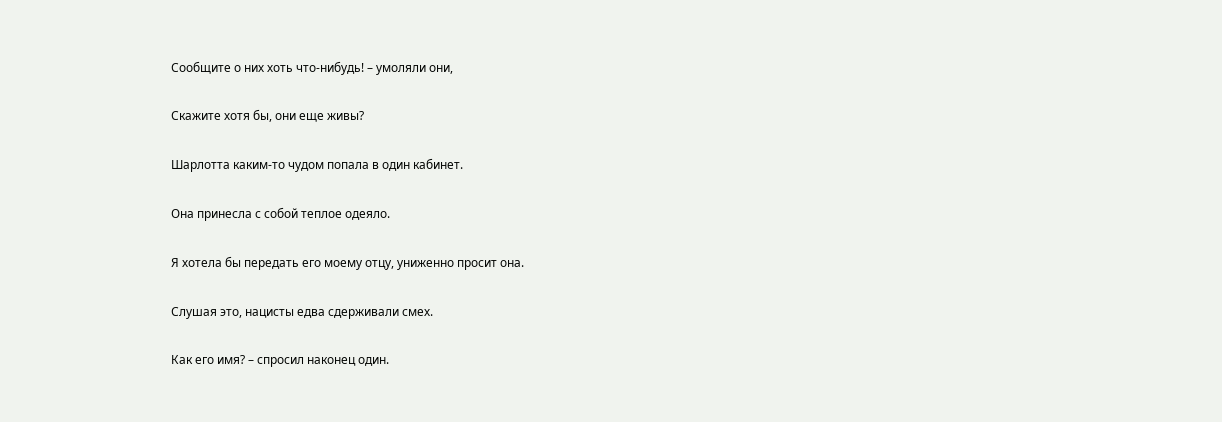Сообщите о них хоть что-нибудь! – умоляли они,

Скажите хотя бы, они еще живы?

Шарлотта каким-то чудом попала в один кабинет.

Она принесла с собой теплое одеяло.

Я хотела бы передать его моему отцу, униженно просит она.

Слушая это, нацисты едва сдерживали смех.

Как его имя? – спросил наконец один.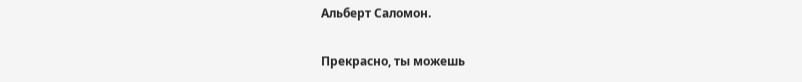Альберт Саломон.

Прекрасно, ты можешь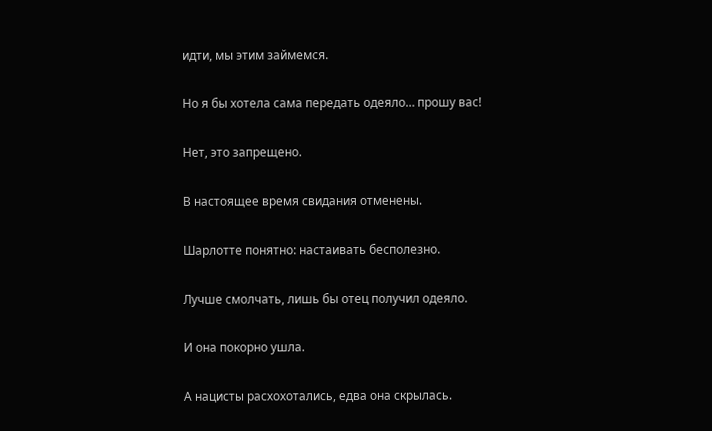идти, мы этим займемся.

Но я бы хотела сама передать одеяло… прошу вас!

Нет, это запрещено.

В настоящее время свидания отменены.

Шарлотте понятно: настаивать бесполезно.

Лучше смолчать, лишь бы отец получил одеяло.

И она покорно ушла.

А нацисты расхохотались, едва она скрылась.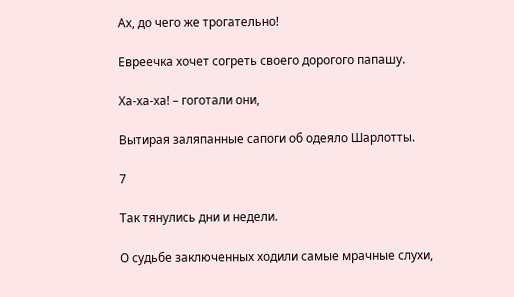Ах, до чего же трогательно!

Евреечка хочет согреть своего дорогого папашу.

Ха-ха-ха! – гоготали они,

Вытирая заляпанные сапоги об одеяло Шарлотты.

7

Так тянулись дни и недели.

О судьбе заключенных ходили самые мрачные слухи,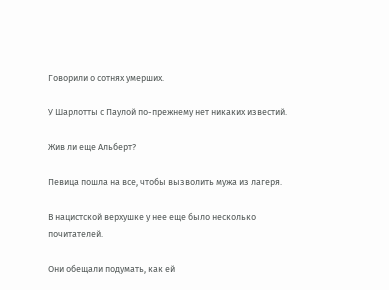Говорили о сотнях умерших.

У Шарлотты с Паулой по-прежнему нет никаких известий.

Жив ли еще Альберт?

Певица пошла на все, чтобы вызволить мужа из лагеря.

В нацистской верхушке у нее еще было несколько почитателей.

Они обещали подумать, как ей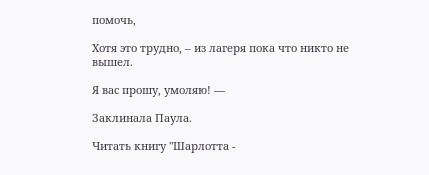помочь,

Хотя это трудно, – из лагеря пока что никто не вышел.

Я вас прошу, умоляю! —

Заклинала Паула.

Читать книгу "Шарлотта -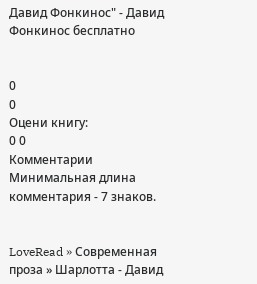Давид Фонкинос" - Давид Фонкинос бесплатно


0
0
Оцени книгу:
0 0
Комментарии
Минимальная длина комментария - 7 знаков.


LoveRead » Современная проза » Шарлотта - Давид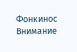Фонкинос
Внимание